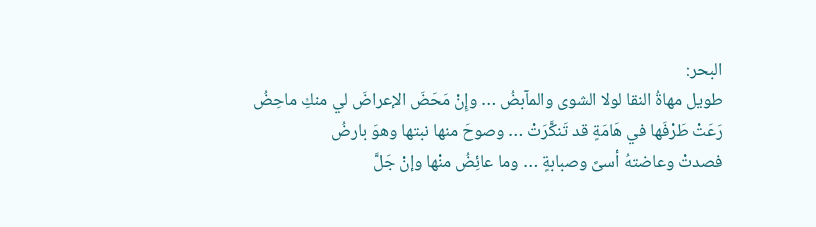البحر:
طويل مهاةُ النقا لولا الشوى والمآبضُ … وإِنْ مَحَضَ الإعراضَ لي منكِ ماحِضُ
رَعَتْ طَرْفَها في هَامَةٍ قد تَنكَّرَتْ … وصوحَ منها نبتها وهوَ بارضُ
فصدتْ وعاضتهُ أسىً وصبابةٍ … وما عائِضُ منْها وإنْ جَلَّ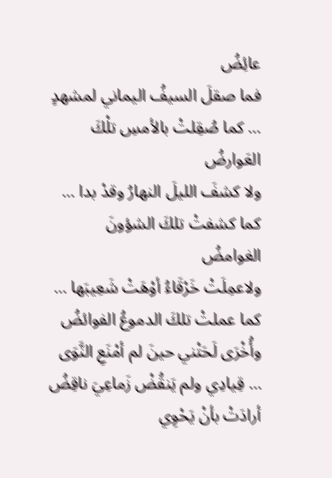عائِضُ
فما صقلَ السيفُ اليماني لمشهدٍ … كما صُقِلتْ بالأمسِ تلْكَ العَوارضُ
ولا كشفَ الليلَ النهارُ وقدْ بدا … كما كشفتْ تلكَ الشؤونَ الغوامضُ
ولاعمِلَتْ خَرْقَاءُ أوْهَتْ شَعِيبَها … كما عملتْ تلكَ الدموعُ الفوائضُ
وأُخْرَى لَحَتْني حينَ لم أمْنَعِ النَّوَى … قِيادِي ولم يَنقُضْ زَماعِيَ ناقِضُ
أرادَتْ بأنْ يَحْوِي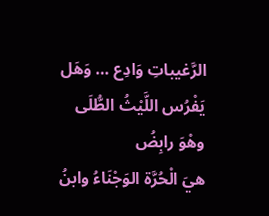الرَّغيباتِ وَادِع … وَهَل يَفْرُس اللَّيْثُ الطُّلَى وهْوَ رابِضُ
هيَ الْحُرَّة الوَجْنَاءُ وابنُ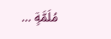مُلَمَّةٍ …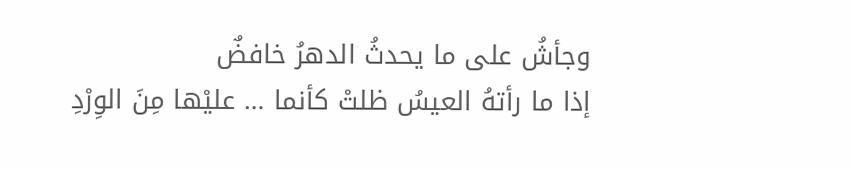وجأشُ على ما يحدثُ الدهرُ خافضٌ
إذا ما رأتهُ العيسُ ظلتْ كأنما … عليْها مِنَ الوِرْدِ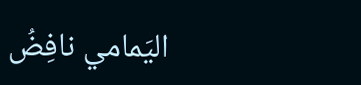اليَمامي نافِضُ